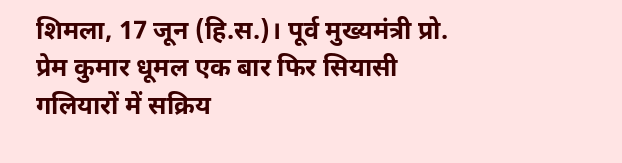शिमला, 17 जून (हि.स.)। पूर्व मुख्यमंत्री प्रो. प्रेम कुमार धूमल एक बार फिर सियासी गलियारों में सक्रिय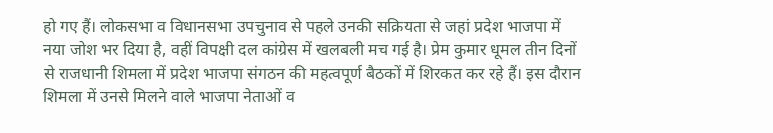हो गए हैं। लोकसभा व विधानसभा उपचुनाव से पहले उनकी सक्रियता से जहां प्रदेश भाजपा में नया जोश भर दिया है, वहीं विपक्षी दल कांग्रेस में खलबली मच गई है। प्रेम कुमार धूमल तीन दिनों से राजधानी शिमला में प्रदेश भाजपा संगठन की महत्वपूर्ण बैठकों में शिरकत कर रहे हैं। इस दौरान शिमला में उनसे मिलने वाले भाजपा नेताओं व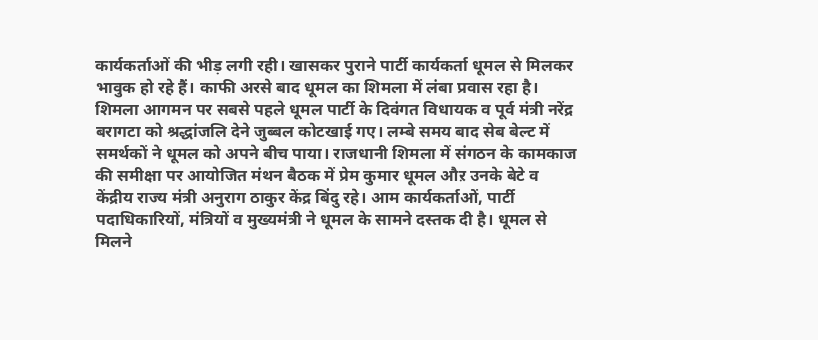कार्यकर्ताओं की भीड़ लगी रही। खासकर पुराने पार्टी कार्यकर्ता धूमल से मिलकर भावुक हो रहे हैं। काफी अरसे बाद धूमल का शिमला में लंबा प्रवास रहा है। शिमला आगमन पर सबसे पहले धूमल पार्टी के दिवंगत विधायक व पूर्व मंत्री नरेंद्र बरागटा को श्रद्धांजलि देने जुब्बल कोटखाई गए। लम्बे समय बाद सेब बेल्ट में समर्थकों ने धूमल को अपने बीच पाया। राजधानी शिमला में संगठन के कामकाज की समीक्षा पर आयोजित मंथन बैठक में प्रेम कुमार धूमल औऱ उनके बेटे व केंद्रीय राज्य मंत्री अनुराग ठाकुर केंद्र बिंदु रहे। आम कार्यकर्ताओं, पार्टी पदाधिकारियों, मंत्रियों व मुख्यमंत्री ने धूमल के सामने दस्तक दी है। धूमल से मिलने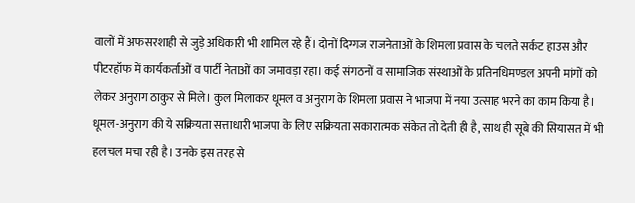वालों में अफसरशाही से जुड़े अधिकारी भी शामिल रहे हैं। दोनों दिग्गज राजनेताओं के शिमला प्रवास के चलते सर्कट हाउस और पीटरहॉफ में कार्यकर्ताओं व पार्टी नेताओं का जमावड़ा रहा। कई संगठनों व सामाजिक संस्थाओं के प्रतिनधिमण्डल अपनी मांगों को लेकर अनुराग ठाकुर से मिले। कुल मिलाकर धूमल व अनुराग के शिमला प्रवास ने भाजपा में नया उत्साह भरने का काम किया है। धूमल-अनुराग की ये सक्रियता सत्ताधारी भाजपा के लिए सक्रियता सकारात्मक संकेत तो देती ही है, साथ ही सूबे की सियासत में भी हलचल मचा रही है। उनके इस तरह से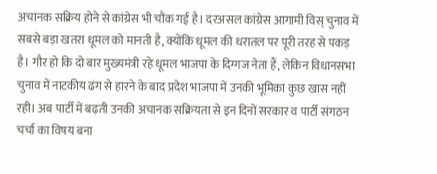अचानक सक्रिय होने से कांग्रेस भी चौंक गई है। दरअसल कांग्रेस आगामी विस् चुनाव में सबसे बड़ा खतरा धूमल को मानती है, क्योंकि धूमल की धरातल पर पूरी तरह से पकड़ है। गौर हो कि दो बार मुख्यमंत्री रहे धूमल भाजपा के दिग्गज नेता हैं, लेकिन विधानसभा चुनाव में नाटकीय ढंग से हारने के बाद प्रदेश भाजपा में उनकी भूमिका कुछ खास नहीं रही। अब पार्टी में बढ़ती उनकी अचानक सक्रियता से इन दिनों सरकार व पार्टी संगठन चर्चा का विषय बना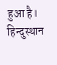हुआ है। हिन्दुस्थान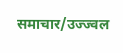समाचार/उज्ज्वल